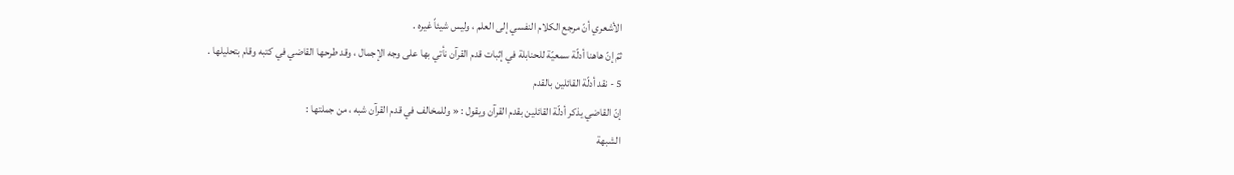الأشعري أنّ مرجع الكلام النفسي إلى العلم ، وليس شيئاً غيره .
ثمّ إنّ هاهنا أدلّة سمعيّة للحنابلة في إثبات قدم القرآن نأتي بها على وجه الإجمال ، وقد طرحها القاضي في كتبه وقام بتحليلها .
5 - نقد أدلّة القائلين بالقدم
إنّ القاضي يذكر أدلّة القائلين بقدم القرآن ويقول : « وللمخالف في قدم القرآن شبه ، من جملتها :
الشبهة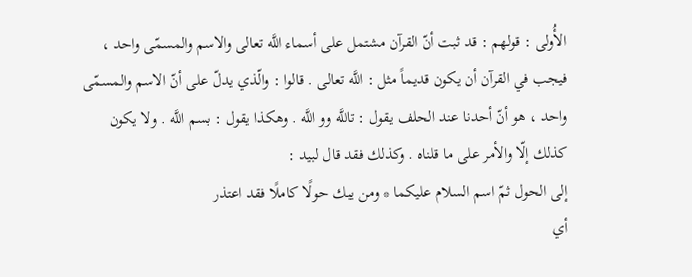الأُولى : قولهم : قد ثبت أنّ القرآن مشتمل على أسماء اللَّه تعالى والاسم والمسمّى واحد ، فيجب في القرآن أن يكون قديماً مثل : اللَّه تعالى . قالوا : والّذي يدلّ على أنّ الاسم والمسمّى واحد ، هو أنّ أحدنا عند الحلف يقول : تاللَّه وو اللَّه . وهكذا يقول : بسم اللَّه . ولا يكون كذلك إلّا والأمر على ما قلناه . وكذلك فقد قال لبيد :
إلى الحول ثمّ اسم السلام عليكما * ومن يبك حولًا كاملًا فقد اعتذر
أي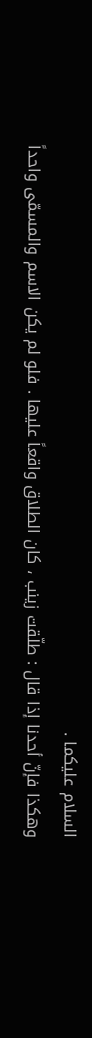السلام عليكما .
وهكذا فإنّ أحدنا إذا قال : طلّقت زينب ، كان الطلاق واقعاً عليها . فلو لم يكن الاسم والمسمّى واحداً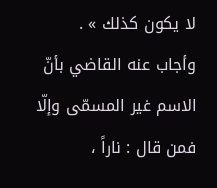لا يكون كذلك » .
وأجاب عنه القاضي بأنّ الاسم غير المسمّى وإلّا فمن قال : ناراً ،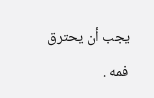يجب أن يحترق فمه .